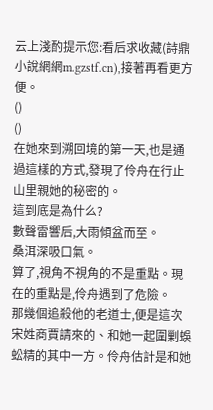云上淺酌提示您:看后求收藏(詩鼎小說網網m.gzstf.cn),接著再看更方便。
()
()
在她來到溯回境的第一天,也是通過這樣的方式,發現了伶舟在行止山里親她的秘密的。
這到底是為什么?
數聲雷響后,大雨傾盆而至。
桑洱深吸口氣。
算了,視角不視角的不是重點。現在的重點是,伶舟遇到了危險。
那幾個追殺他的老道士,便是這次宋姓商賈請來的、和她一起圍剿蜈蚣精的其中一方。伶舟估計是和她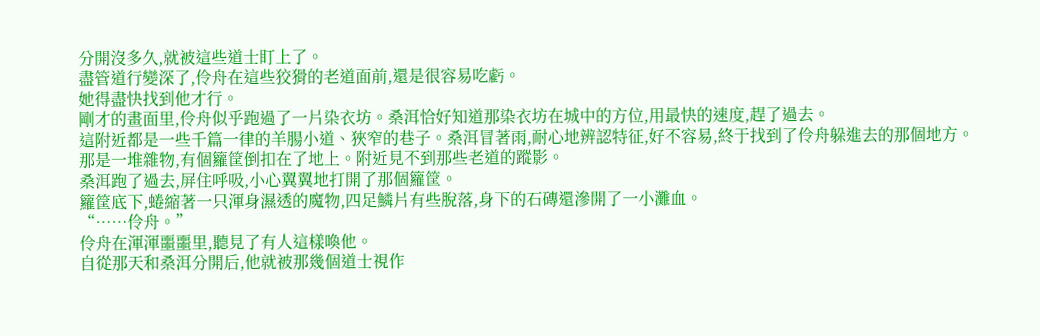分開沒多久,就被這些道士盯上了。
盡管道行變深了,伶舟在這些狡猾的老道面前,還是很容易吃虧。
她得盡快找到他才行。
剛才的畫面里,伶舟似乎跑過了一片染衣坊。桑洱恰好知道那染衣坊在城中的方位,用最快的速度,趕了過去。
這附近都是一些千篇一律的羊腸小道、狹窄的巷子。桑洱冒著雨,耐心地辨認特征,好不容易,終于找到了伶舟躲進去的那個地方。
那是一堆雜物,有個籮筐倒扣在了地上。附近見不到那些老道的蹤影。
桑洱跑了過去,屏住呼吸,小心翼翼地打開了那個籮筐。
籮筐底下,蜷縮著一只渾身濕透的魔物,四足鱗片有些脫落,身下的石磚還滲開了一小灘血。
“……伶舟。”
伶舟在渾渾噩噩里,聽見了有人這樣喚他。
自從那天和桑洱分開后,他就被那幾個道士視作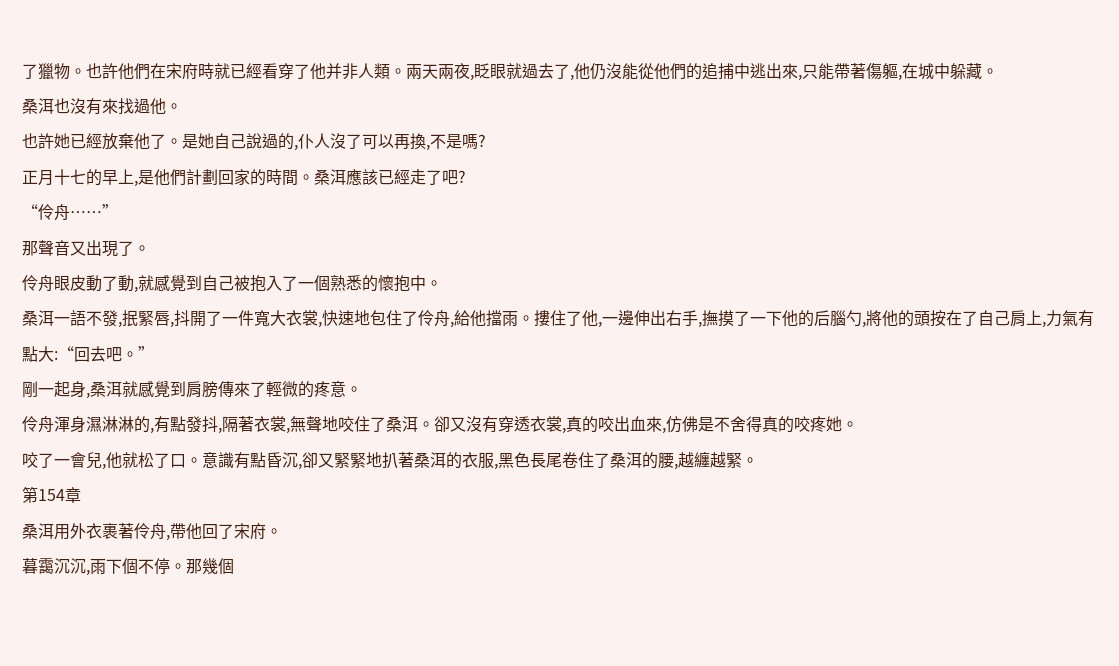了獵物。也許他們在宋府時就已經看穿了他并非人類。兩天兩夜,眨眼就過去了,他仍沒能從他們的追捕中逃出來,只能帶著傷軀,在城中躲藏。
桑洱也沒有來找過他。
也許她已經放棄他了。是她自己說過的,仆人沒了可以再換,不是嗎?
正月十七的早上,是他們計劃回家的時間。桑洱應該已經走了吧?
“伶舟……”
那聲音又出現了。
伶舟眼皮動了動,就感覺到自己被抱入了一個熟悉的懷抱中。
桑洱一語不發,抿緊唇,抖開了一件寬大衣裳,快速地包住了伶舟,給他擋雨。摟住了他,一邊伸出右手,撫摸了一下他的后腦勺,將他的頭按在了自己肩上,力氣有點大:“回去吧。”
剛一起身,桑洱就感覺到肩膀傳來了輕微的疼意。
伶舟渾身濕淋淋的,有點發抖,隔著衣裳,無聲地咬住了桑洱。卻又沒有穿透衣裳,真的咬出血來,仿佛是不舍得真的咬疼她。
咬了一會兒,他就松了口。意識有點昏沉,卻又緊緊地扒著桑洱的衣服,黑色長尾卷住了桑洱的腰,越纏越緊。
第154章
桑洱用外衣裹著伶舟,帶他回了宋府。
暮靄沉沉,雨下個不停。那幾個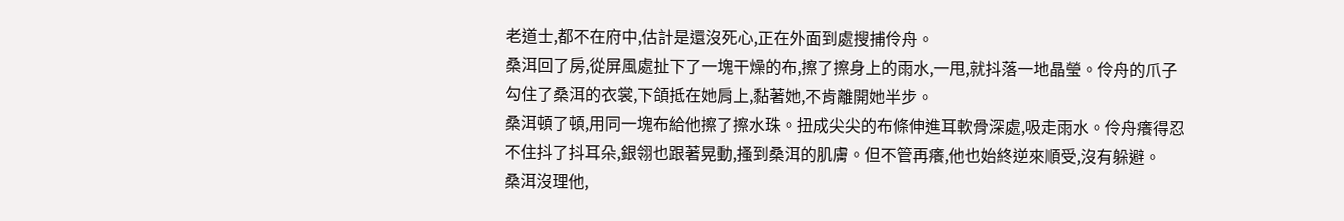老道士,都不在府中,估計是還沒死心,正在外面到處搜捕伶舟。
桑洱回了房,從屏風處扯下了一塊干燥的布,擦了擦身上的雨水,一甩,就抖落一地晶瑩。伶舟的爪子勾住了桑洱的衣裳,下頜抵在她肩上,黏著她,不肯離開她半步。
桑洱頓了頓,用同一塊布給他擦了擦水珠。扭成尖尖的布條伸進耳軟骨深處,吸走雨水。伶舟癢得忍不住抖了抖耳朵,銀翎也跟著晃動,搔到桑洱的肌膚。但不管再癢,他也始終逆來順受,沒有躲避。
桑洱沒理他,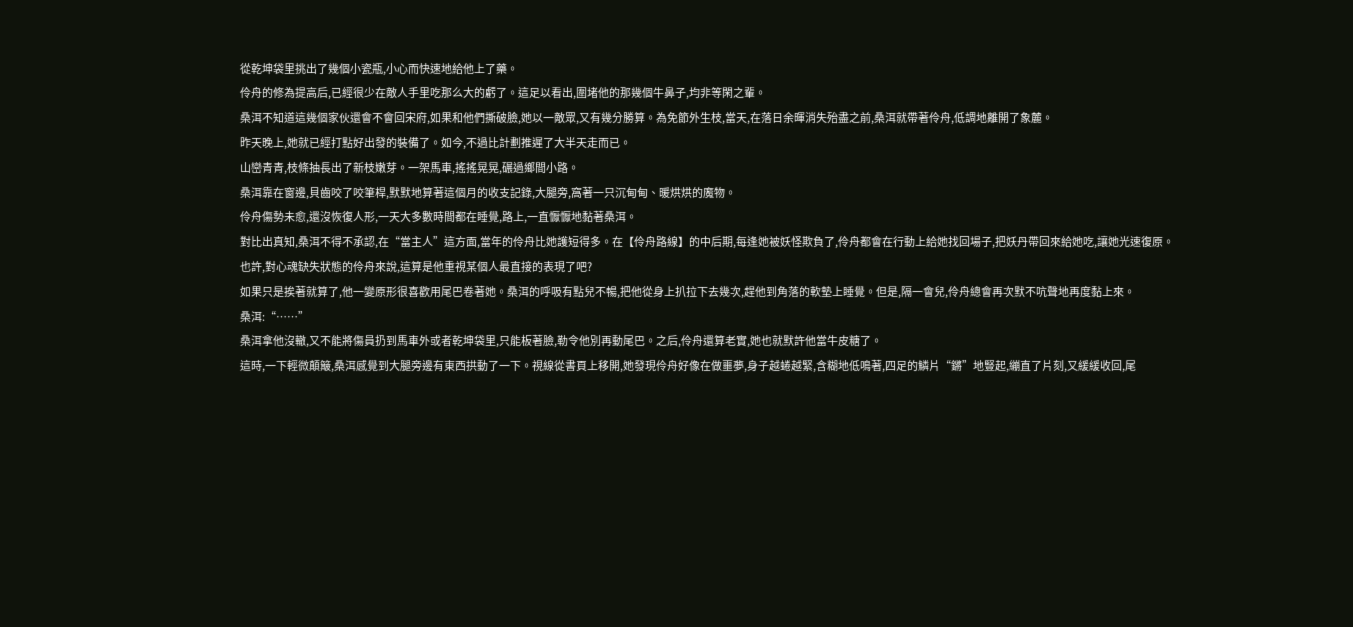從乾坤袋里挑出了幾個小瓷瓶,小心而快速地給他上了藥。
伶舟的修為提高后,已經很少在敵人手里吃那么大的虧了。這足以看出,圍堵他的那幾個牛鼻子,均非等閑之輩。
桑洱不知道這幾個家伙還會不會回宋府,如果和他們撕破臉,她以一敵眾,又有幾分勝算。為免節外生枝,當天,在落日余暉消失殆盡之前,桑洱就帶著伶舟,低調地離開了象麓。
昨天晚上,她就已經打點好出發的裝備了。如今,不過比計劃推遲了大半天走而已。
山巒青青,枝條抽長出了新枝嫩芽。一架馬車,搖搖晃晃,碾過鄉間小路。
桑洱靠在窗邊,貝齒咬了咬筆桿,默默地算著這個月的收支記錄,大腿旁,窩著一只沉甸甸、暖烘烘的魔物。
伶舟傷勢未愈,還沒恢復人形,一天大多數時間都在睡覺,路上,一直懨懨地黏著桑洱。
對比出真知,桑洱不得不承認,在“當主人”這方面,當年的伶舟比她護短得多。在【伶舟路線】的中后期,每逢她被妖怪欺負了,伶舟都會在行動上給她找回場子,把妖丹帶回來給她吃,讓她光速復原。
也許,對心魂缺失狀態的伶舟來說,這算是他重視某個人最直接的表現了吧?
如果只是挨著就算了,他一變原形很喜歡用尾巴卷著她。桑洱的呼吸有點兒不暢,把他從身上扒拉下去幾次,趕他到角落的軟墊上睡覺。但是,隔一會兒,伶舟總會再次默不吭聲地再度黏上來。
桑洱:“……”
桑洱拿他沒轍,又不能將傷員扔到馬車外或者乾坤袋里,只能板著臉,勒令他別再動尾巴。之后,伶舟還算老實,她也就默許他當牛皮糖了。
這時,一下輕微顛簸,桑洱感覺到大腿旁邊有東西拱動了一下。視線從書頁上移開,她發現伶舟好像在做噩夢,身子越蜷越緊,含糊地低鳴著,四足的鱗片“鏘”地豎起,繃直了片刻,又緩緩收回,尾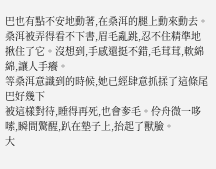巴也有點不安地動著,在桑洱的腿上動來動去。
桑洱被弄得看不下書,眉毛亂跳,忍不住精準地揪住了它。沒想到,手感還挺不錯,毛茸茸,軟綿綿,讓人手癢。
等桑洱意識到的時候,她已經肆意抓揉了這條尾巴好幾下
被這樣對待,睡得再死,也會奓毛。伶舟微一哆嗦,瞬間驚醒,趴在墊子上,抬起了獸臉。
大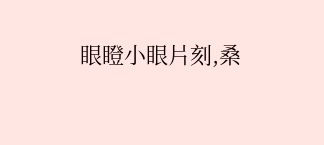眼瞪小眼片刻,桑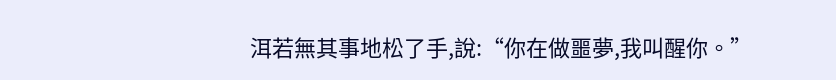洱若無其事地松了手,說:“你在做噩夢,我叫醒你。”